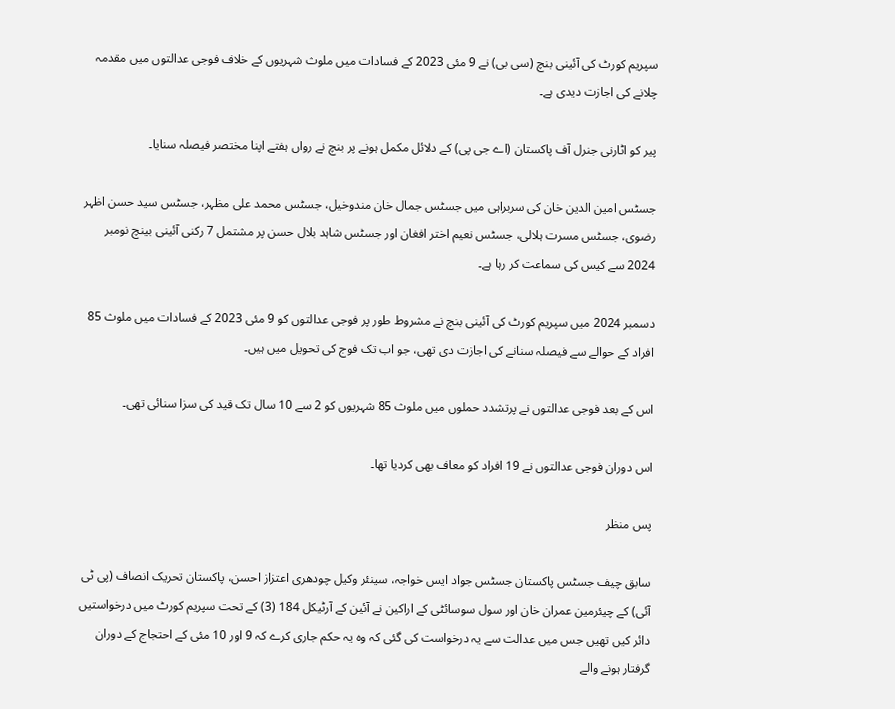سپریم کورٹ کی آئینی بنچ (سی بی) نے 9 مئی 2023 کے فسادات میں ملوث شہریوں کے خلاف فوجی عدالتوں میں مقدمہ چلانے کی اجازت دیدی ہے۔

پیر کو اٹارنی جنرل آف پاکستان (اے جی پی) کے دلائل مکمل ہونے پر بنچ نے رواں ہفتے اپنا مختصر فیصلہ سنایا۔

جسٹس امین الدین خان کی سربراہی میں جسٹس جمال خان مندوخیل، جسٹس محمد علی مظہر، جسٹس سید حسن اظہر رضوی، جسٹس مسرت ہلالی، جسٹس نعیم اختر افغان اور جسٹس شاہد بلال حسن پر مشتمل 7 رکنی آئینی بینچ نومبر 2024 سے کیس کی سماعت کر رہا ہے۔

دسمبر 2024 میں سپریم کورٹ کی آئینی بنچ نے مشروط طور پر فوجی عدالتوں کو 9 مئی 2023 کے فسادات میں ملوث 85 افراد کے حوالے سے فیصلہ سنانے کی اجازت دی تھی، جو اب تک فوج کی تحویل میں ہیں۔

اس کے بعد فوجی عدالتوں نے پرتشدد حملوں میں ملوث 85 شہریوں کو 2 سے 10 سال تک قید کی سزا سنائی تھی۔

اس دوران فوجی عدالتوں نے 19 افراد کو معاف بھی کردیا تھا۔

پس منظر

سابق چیف جسٹس پاکستان جسٹس جواد ایس خواجہ، سینئر وکیل چودھری اعتزاز احسن، پاکستان تحریک انصاف (پی ٹی آئی) کے چیئرمین عمران خان اور سول سوسائٹی کے اراکین نے آئین کے آرٹیکل 184 (3) کے تحت سپریم کورٹ میں درخواستیں دائر کیں تھیں جس میں عدالت سے یہ درخواست کی گئی کہ وہ یہ حکم جاری کرے کہ 9 اور 10 مئی کے احتجاج کے دوران گرفتار ہونے والے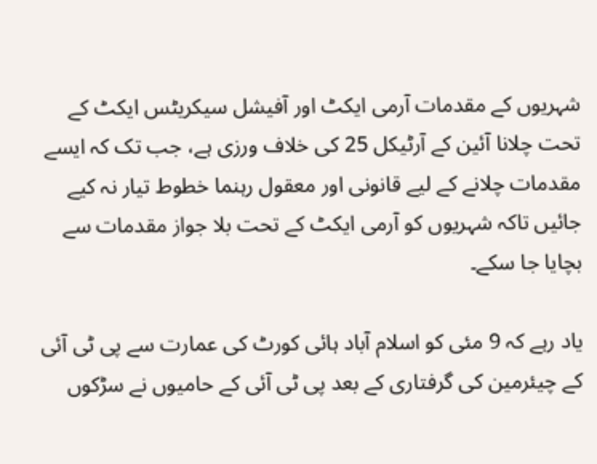شہریوں کے مقدمات آرمی ایکٹ اور آفیشل سیکریٹس ایکٹ کے تحت چلانا آئین کے آرٹیکل 25 کی خلاف ورزی ہے، جب تک کہ ایسے مقدمات چلانے کے لیے قانونی اور معقول رہنما خطوط تیار نہ کیے جائیں تاکہ شہریوں کو آرمی ایکٹ کے تحت بلا جواز مقدمات سے بچایا جا سکے۔

یاد رہے کہ 9 مئی کو اسلام آباد ہائی کورٹ کی عمارت سے پی ٹی آئی کے چیئرمین کی گرفتاری کے بعد پی ٹی آئی کے حامیوں نے سڑکوں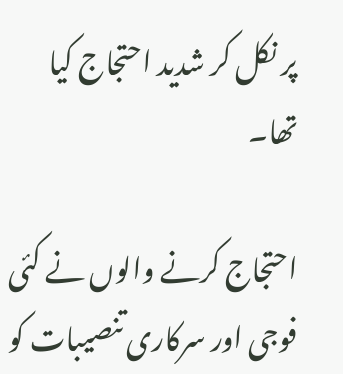پر نکل کر شدید احتجاج کیا تھا۔

احتجاج کرنے والوں نے کئی فوجی اور سرکاری تنصیبات کو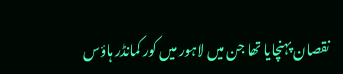نقصان پہنچایا تھا جن میں لاہور میں کور کمانڈر ہاؤس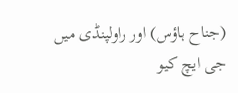(جناح ہاؤس) اور راولپنڈی میں جی ایچ کیو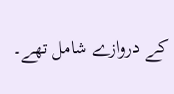کے دروازے شامل تھے۔